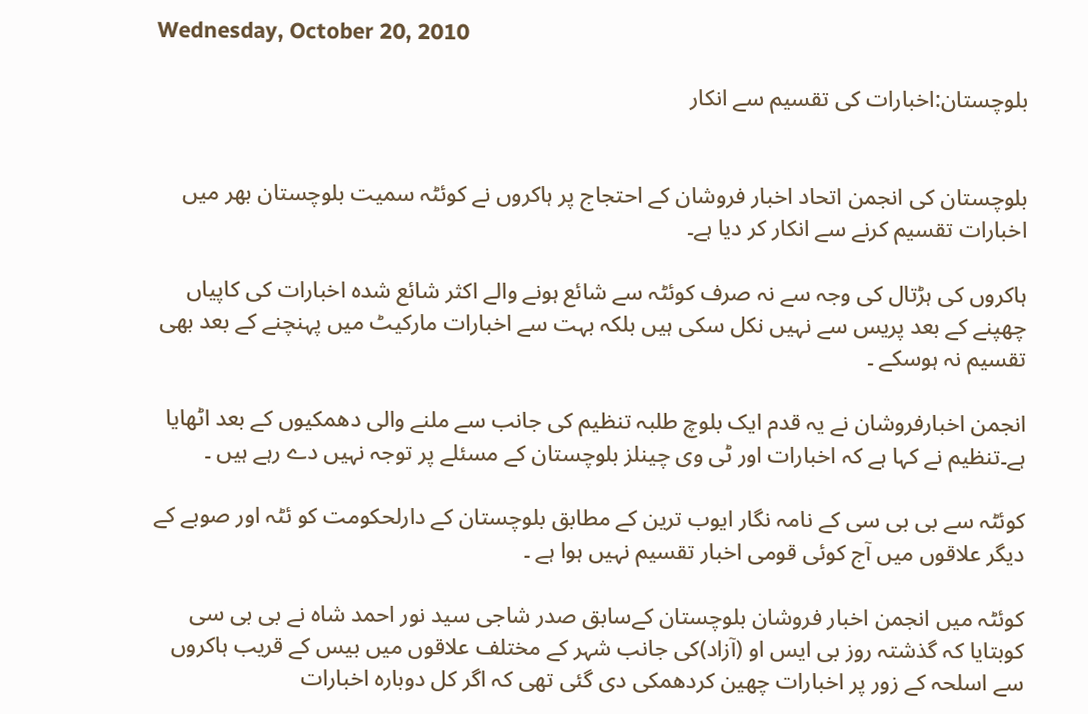Wednesday, October 20, 2010

بلوچستان:اخبارات کی تقسیم سے انکار


بلوچستان کی انجمن اتحاد اخبار فروشان کے احتجاج پر ہاکروں نے کوئٹہ سمیت بلوچستان بھر میں اخبارات تقسیم کرنے سے انکار کر دیا ہے۔

ہاکروں کی ہڑتال کی وجہ سے نہ صرف کوئٹہ سے شائع ہونے والے اکثر شائع شدہ اخبارات کی کاپیاں چھپنے کے بعد پریس سے نہیں نکل سکی ہیں بلکہ بہت سے اخبارات مارکیٹ میں پہنچنے کے بعد بھی تقسیم نہ ہوسکے ۔

انجمن اخبارفروشان نے یہ قدم ایک بلوچ طلبہ تنظیم کی جانب سے ملنے والی دھمکیوں کے بعد اٹھایا ہے۔تنظیم نے کہا ہے کہ اخبارات اور ٹی وی چینلز بلوچستان کے مسئلے پر توجہ نہیں دے رہے ہیں ۔

کوئٹہ سے بی بی سی کے نامہ نگار ایوب ترین کے مطابق بلوچستان کے دارلحکومت کو ئٹہ اور صوبے کے دیگر علاقوں میں آج کوئی قومی اخبار تقسیم نہیں ہوا ہے ۔

کوئٹہ میں انجمن اخبار فروشان بلوچستان کےسابق صدر شاجی سید نور احمد شاہ نے بی بی سی کوبتایا کہ گذشتہ روز بی ایس او (آزاد)کی جانب شہر کے مختلف علاقوں میں بیس کے قریب ہاکروں سے اسلحہ کے زور پر اخبارات چھین کردھمکی دی گئی تھی کہ اگر کل دوبارہ اخبارات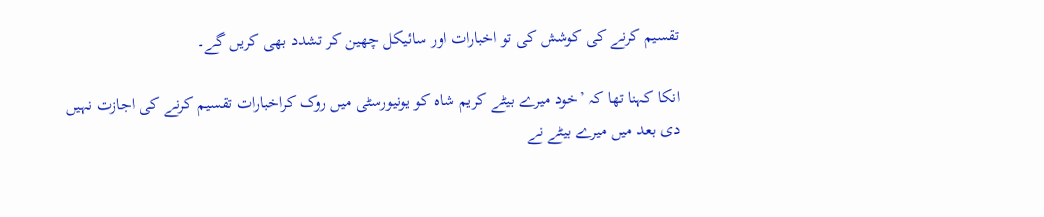تقسیم کرنے کی کوشش کی تو اخبارات اور سائیکل چھین کر تشدد بھی کریں گے۔

انکا کہنا تھا کہ ’خود میرے بیٹے کریم شاہ کو یونیورسٹی میں روک کراخبارات تقسیم کرنے کی اجازت نہیں دی بعد میں میرے بیٹے نے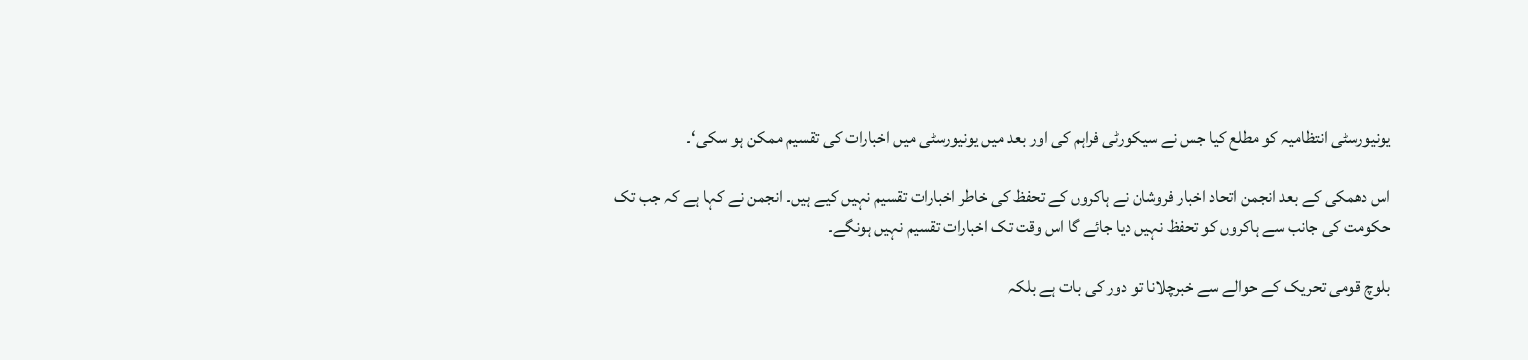یونیورسٹی انتظامیہ کو مطلع کیا جس نے سیکورٹی فراہم کی اور بعد میں یونیورسٹی میں اخبارات کی تقسیم ممکن ہو سکی‘۔

اس دھمکی کے بعد انجمن اتحاد اخبار فروشان نے ہاکروں کے تحفظ کی خاطر اخبارات تقسیم نہیں کیے ہیں۔ انجمن نے کہا ہے کہ جب تک حکومت کی جانب سے ہاکروں کو تحفظ نہیں دیا جائے گا اس وقت تک اخبارات تقسیم نہیں ہونگے۔

بلوچ قومی تحریک کے حوالے سے خبرچلانا تو دور کی بات ہے بلکہ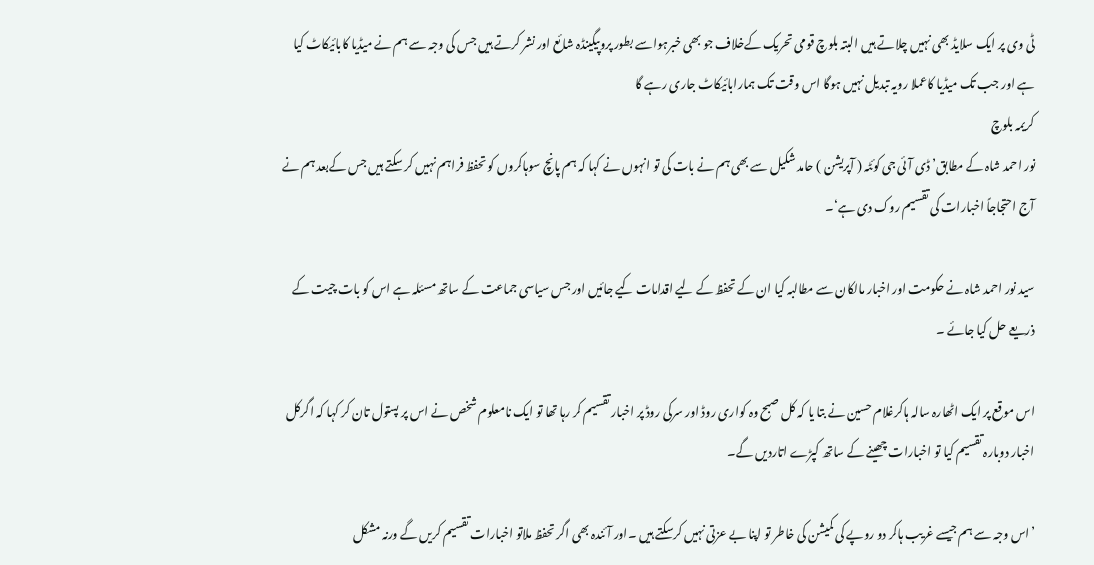ٹی وی پر ایک سلایڈ بھی نہیں چلاتے ہیں البتہ بلوچ قومی تحریک کےخلاف جو بھی خبرہواسے بطور پروپیگینڈہ شائع اور نشر کرتے ہیں جس کی وجہ سے ہم نے میڈیا کابائیکاٹ کیا ہے اور جب تک میڈیا کاعملا رویہ تبدیل نہیں ہوگا اس وقت تک ہمارابائیکاٹ جاری رہے گا
کریمہ بلوچ
نور احمد شاہ کے مطابق’ ڈی آئی جی کوئٹہ ( آپریشن ) حامد شکیل سے بھی ہم نے بات کی تو انہوں نے کہا کہ ہم پانچ سوہاکروں کو تحفظ فراہم نہیں کر سکتے ہیں جس کےبعد ہم نے آج احتجاجاً اخبارات کی تقسیم روک دی ہے‘۔

سید نور احمد شاہ نے حکومت اور اخبار مالکان سے مطالبہ کیا ان کے تحفظ کے لیے اقدامات کیے جائیں اور جس سیاسی جماعت کے ساتھ مسئلہ ہے اس کو بات چیت کے ذریعے حل کیا جائے ۔

اس موقع پر ایک اٹھارہ سالہ ہاکرغلام حسین نے بتا یا کہ کل صبح وہ کواری روڈ اور سرکی روڈ پر اخبار تقسیم کر رہا تھا تو ایک نامعلوم شخص نے اس پر پستول تان کر کہا کہ اگرکل اخبار دوبارہ تقسیم کیا تو اخبارات چھینے کے ساتھ کپڑے اتاردیں گے۔

’اس وجہ سے ہم جیسے غریب ہاکر دو روپے کی کمیشن کی خاطر تو اپنا بے عزتی نہیں کرسکتے ہیں ۔اور آئندہ بھی اگر تحفظ ملاتو اخبارات تقسیم کریں گے ورنہ مشکل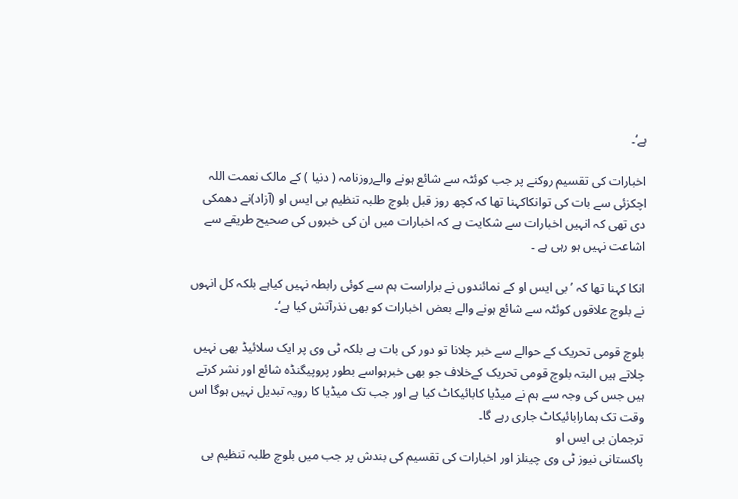ہے‘۔

اخبارات کی تقسیم روکنے پر جب کوئٹہ سے شائع ہونے والےروزنامہ ( دنیا ) کے مالک نعمت اللہ اچکزئی سے بات کی توانکاکہنا تھا کہ کچھ روز قبل بلوچ طلبہ تنظیم بی ایس او (آزاد)نے دھمکی دی تھی کہ انہیں اخبارات سے شکایت ہے کہ اخبارات میں ان کی خبروں کی صحیح طریقے سے اشاعت نہیں ہو رہی ہے ۔

انکا کہنا تھا کہ ’بی ایس او کے نمائندوں نے براراست ہم سے کوئی رابطہ نہیں کیاہے بلکہ کل انہوں نے بلوچ علاقوں کوئٹہ سے شائع ہونے والے بعض اخبارات کو بھی نذرآتش کیا ہے‘۔

بلوچ قومی تحریک کے حوالے سے خبر چلانا تو دور کی بات ہے بلکہ ٹی وی پر ایک سلائیڈ بھی نہیں چلاتے ہیں البتہ بلوچ قومی تحریک کےخلاف جو بھی خبرہواسے بطور پروپیگنڈہ شائع اور نشر کرتے ہیں جس کی وجہ سے ہم نے میڈیا کابائیکاٹ کیا ہے اور جب تک میڈیا کا رویہ تبدیل نہیں ہوگا اس وقت تک ہمارابائیکاٹ جاری رہے گا۔
ترجمان بی ایس او
پاکستانی نیوز ٹی وی چینلز اور اخبارات کی تقسیم کی بندش پر جب میں بلوچ طلبہ تنظیم بی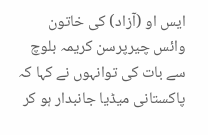ایس او (آزاد) کی خاتون وائس چیرپرسن کریمہ بلوچ سے بات کی توانہوں نے کہا کہ پاکستانی میڈیا جانبدار ہو کر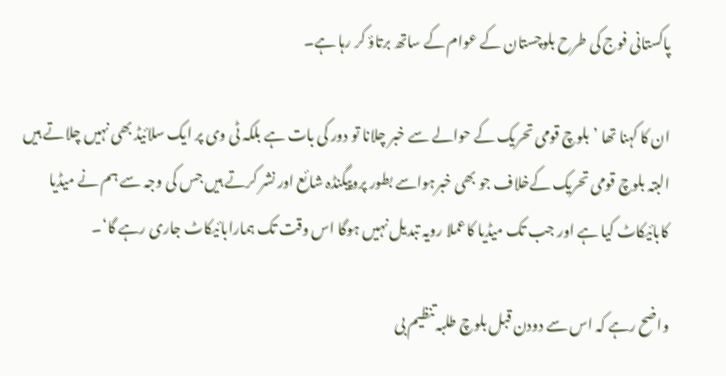پاکستانی فوج کی طرح بلوچستان کے عوام کے ساتھ برتاؤ کر رہا ہے۔

ان کا کہنا تھا ’بلوچ قومی تحریک کے حوالے سے خبر چلانا تو دور کی بات ہے بلکہ ٹی وی پر ایک سلائیڈ بھی نہیں چلاتے ہیں البتہ بلوچ قومی تحریک کےخلاف جو بھی خبرہواسے بطور پروپیگنڈہ شائع اور نشر کرتے ہیں جس کی وجہ سے ہم نے میڈیا کابائیکاٹ کیا ہے اور جب تک میڈیا کاعملا رویہ تبدیل نہیں ہوگا اس وقت تک ہمارابائیکاٹ جاری رہے گا‘۔

واضح رہے کہ اس سے دودن قبل بلوچ طلبہ تنظیم بی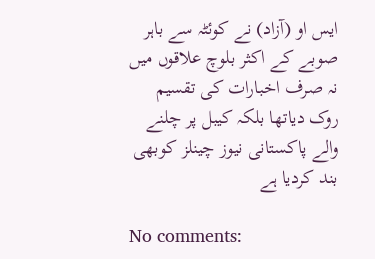ایس او (آزاد) نے کوئٹہ سے باہر صوبے کے اکثر بلوچ علاقوں میں نہ صرف اخبارات کی تقسیم روک دیاتھا بلکہ کیبل پر چلنے والے پاکستانی نیوز چینلز کوبھی بند کردیا ہے

No comments: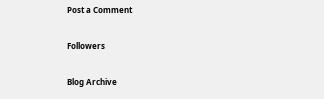Post a Comment

Followers

Blog Archive